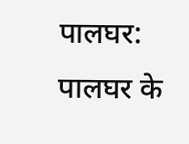पालघर:
पालघर के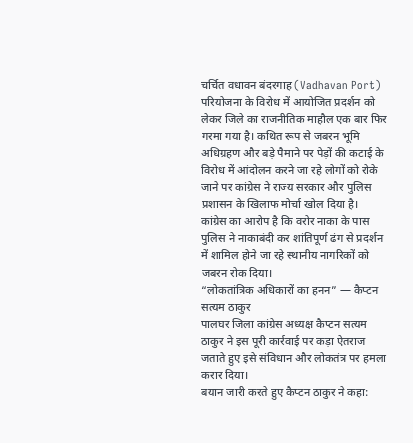चर्चित वधावन बंदरगाह (Vadhavan Port) परियोजना के विरोध में आयोजित प्रदर्शन को लेकर जिले का राजनीतिक माहौल एक बार फिर गरमा गया है। कथित रूप से जबरन भूमि अधिग्रहण और बड़े पैमाने पर पेड़ों की कटाई के विरोध में आंदोलन करने जा रहे लोगों को रोके जाने पर कांग्रेस ने राज्य सरकार और पुलिस प्रशासन के खिलाफ मोर्चा खोल दिया है।
कांग्रेस का आरोप है कि वरोर नाका के पास पुलिस ने नाकाबंदी कर शांतिपूर्ण ढंग से प्रदर्शन में शामिल होने जा रहे स्थानीय नागरिकों को जबरन रोक दिया।
“लोकतांत्रिक अधिकारों का हनन” — कैप्टन सत्यम ठाकुर
पालघर जिला कांग्रेस अध्यक्ष कैप्टन सत्यम ठाकुर ने इस पूरी कार्रवाई पर कड़ा ऐतराज जताते हुए इसे संविधान और लोकतंत्र पर हमला करार दिया।
बयान जारी करते हुए कैप्टन ठाकुर ने कहा: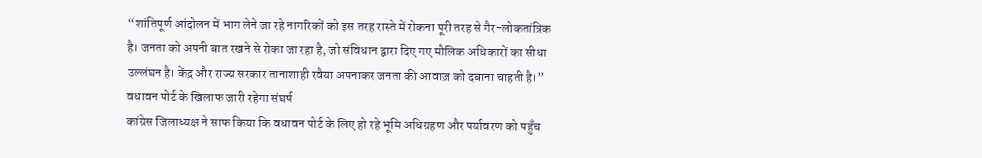“शांतिपूर्ण आंदोलन में भाग लेने जा रहे नागरिकों को इस तरह रास्ते में रोकना पूरी तरह से गैर-लोकतांत्रिक है। जनता को अपनी बात रखने से रोका जा रहा है, जो संविधान द्वारा दिए गए मौलिक अधिकारों का सीधा उल्लंघन है। केंद्र और राज्य सरकार तानाशाही रवैया अपनाकर जनता की आवाज़ को दबाना चाहती है।”
वधावन पोर्ट के खिलाफ जारी रहेगा संघर्ष
कांग्रेस जिलाध्यक्ष ने साफ किया कि वधावन पोर्ट के लिए हो रहे भूमि अधिग्रहण और पर्यावरण को पहुँच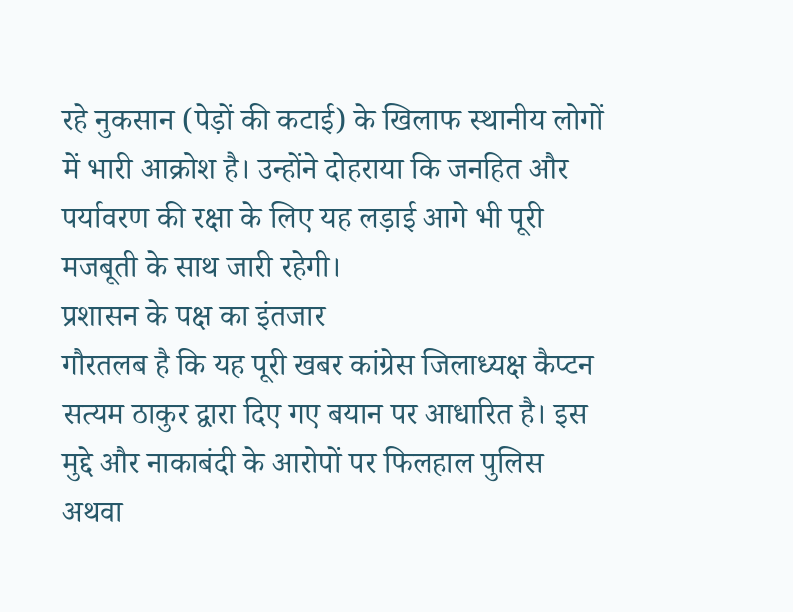रहे नुकसान (पेड़ों की कटाई) के खिलाफ स्थानीय लोगों में भारी आक्रोश है। उन्होंने दोहराया कि जनहित और पर्यावरण की रक्षा के लिए यह लड़ाई आगे भी पूरी मजबूती के साथ जारी रहेगी।
प्रशासन के पक्ष का इंतजार
गौरतलब है कि यह पूरी खबर कांग्रेस जिलाध्यक्ष कैप्टन सत्यम ठाकुर द्वारा दिए गए बयान पर आधारित है। इस मुद्दे और नाकाबंदी के आरोपों पर फिलहाल पुलिस अथवा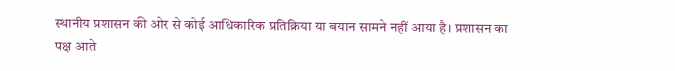स्थानीय प्रशासन की ओर से कोई आधिकारिक प्रतिक्रिया या बयान सामने नहीं आया है। प्रशासन का पक्ष आते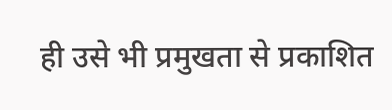ही उसे भी प्रमुखता से प्रकाशित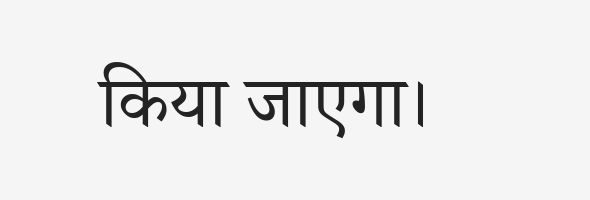किया जाएगा।